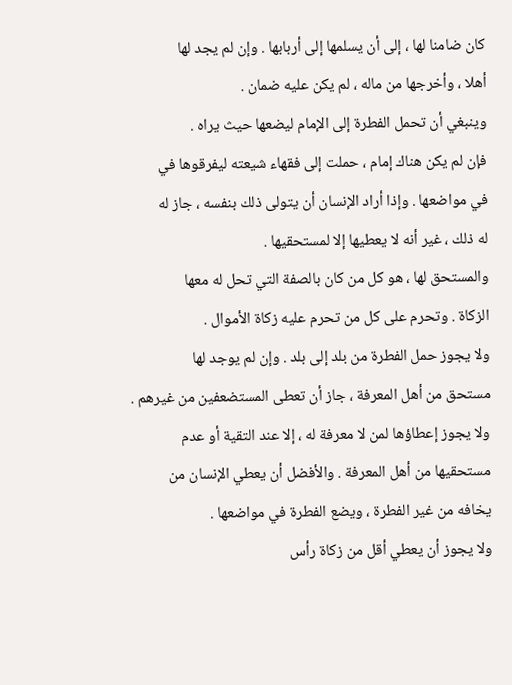كان ضامنا لها ، إلى أن يسلمها إلى أربابها . وإن لم يجد لها
أهلا ، وأخرجها من ماله ، لم يكن عليه ضمان .
وينبغي أن تحمل الفطرة إلى الإمام ليضعها حيث يراه .
فإن لم يكن هناك إمام ، حملت إلى فقهاء شيعته ليفرقوها في
في مواضعها . وإذا أراد الإنسان أن يتولى ذلك بنفسه ، جاز له
له ذلك ، غير أنه لا يعطيها إلا لمستحقيها .
والمستحق لها ، هو كل من كان بالصفة التي تحل له معها
الزكاة . وتحرم على كل من تحرم عليه زكاة الأموال .
ولا يجوز حمل الفطرة من بلد إلى بلد . وإن لم يوجد لها
مستحق من أهل المعرفة ، جاز أن تعطى المستضعفين من غيرهم .
ولا يجوز إعطاؤها لمن لا معرفة له ، إلا عند التقية أو عدم
مستحقيها من أهل المعرفة . والأفضل أن يعطي الإنسان من
يخافه من غير الفطرة ، ويضع الفطرة في مواضعها .
ولا يجوز أن يعطي أقل من زكاة رأس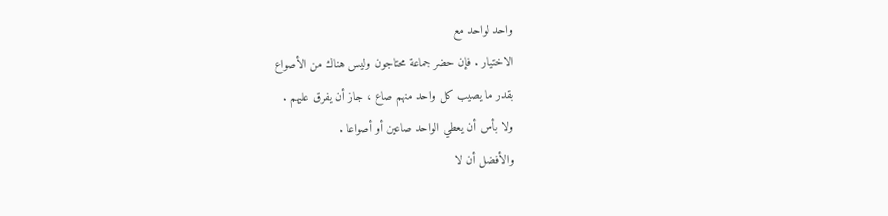واحد لواحد مع
الاختيار . فإن حضر جماعة محتاجون وليس هناك من الأصواع
بقدر ما يصيب كل واحد منهم صاع ، جاز أن يفرق عليهم .
ولا بأس أن يعطي الواحد صاعين أو أصواعا .
والأفضل أن لا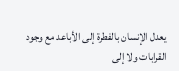يعدل الإنسان بالفطرة إلى الأباعد مع وجود
القرابات ولا إلى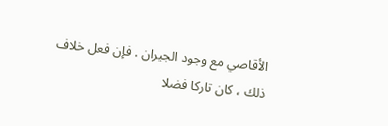الأقاصي مع وجود الجيران . فإن فعل خلاف
ذلك ، كان تاركا فضلا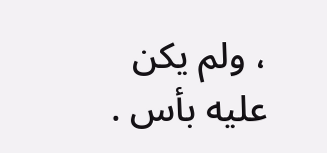، ولم يكن عليه بأس .